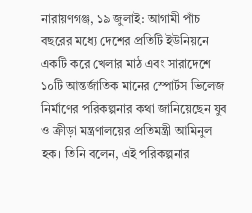নারায়ণগঞ্জ, ১৯ জুলাই: আগামী পাঁচ বছরের মধ্যে দেশের প্রতিটি ইউনিয়নে একটি করে খেলার মাঠ এবং সারাদেশে ১০টি আন্তর্জাতিক মানের স্পোর্টস ভিলেজ নির্মাণের পরিকল্পনার কথা জানিয়েছেন যুব ও ক্রীড়া মন্ত্রণালয়ের প্রতিমন্ত্রী আমিনুল হক। তিনি বলেন, এই পরিকল্পনার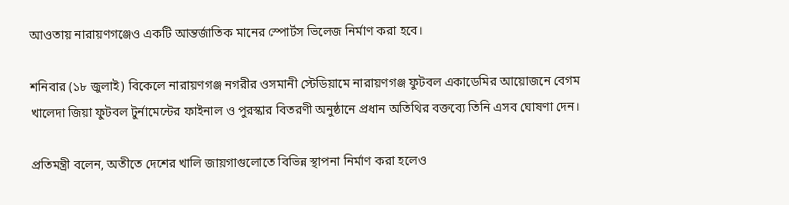আওতায় নারায়ণগঞ্জেও একটি আন্তর্জাতিক মানের স্পোর্টস ভিলেজ নির্মাণ করা হবে।

শনিবার (১৮ জুলাই) বিকেলে নারায়ণগঞ্জ নগরীর ওসমানী স্টেডিয়ামে নারায়ণগঞ্জ ফুটবল একাডেমির আয়োজনে বেগম খালেদা জিয়া ফুটবল টুর্নামেন্টের ফাইনাল ও পুরস্কার বিতরণী অনুষ্ঠানে প্রধান অতিথির বক্তব্যে তিনি এসব ঘোষণা দেন।

প্রতিমন্ত্রী বলেন, অতীতে দেশের খালি জায়গাগুলোতে বিভিন্ন স্থাপনা নির্মাণ করা হলেও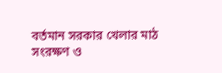বর্তমান সরকার খেলার মাঠ সংরক্ষণ ও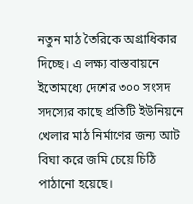নতুন মাঠ তৈরিকে অগ্রাধিকার দিচ্ছে। এ লক্ষ্য বাস্তবায়নে ইতোমধ্যে দেশের ৩০০ সংসদ সদস্যের কাছে প্রতিটি ইউনিয়নে খেলার মাঠ নির্মাণের জন্য আট বিঘা করে জমি চেয়ে চিঠি পাঠানো হয়েছে।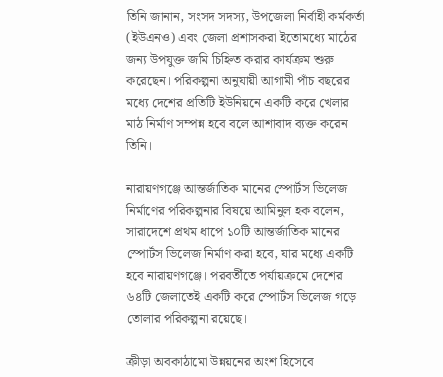তিনি জানান, সংসদ সদস্য, উপজেলা নির্বাহী কর্মকর্তা (ইউএনও) এবং জেলা প্রশাসকরা ইতোমধ্যে মাঠের জন্য উপযুক্ত জমি চিহ্নিত করার কার্যক্রম শুরু করেছেন। পরিকল্পনা অনুযায়ী আগামী পাঁচ বছরের মধ্যে দেশের প্রতিটি ইউনিয়নে একটি করে খেলার মাঠ নির্মাণ সম্পন্ন হবে বলে আশাবাদ ব্যক্ত করেন তিনি।

নারায়ণগঞ্জে আন্তর্জাতিক মানের স্পোর্টস ভিলেজ নির্মাণের পরিকল্পনার বিষয়ে আমিনুল হক বলেন, সারাদেশে প্রথম ধাপে ১০টি আন্তর্জাতিক মানের স্পোর্টস ভিলেজ নির্মাণ করা হবে, যার মধ্যে একটি হবে নারায়ণগঞ্জে। পরবর্তীতে পর্যায়ক্রমে দেশের ৬৪টি জেলাতেই একটি করে স্পোর্টস ভিলেজ গড়ে তোলার পরিকল্পনা রয়েছে।

ক্রীড়া অবকাঠামো উন্নয়নের অংশ হিসেবে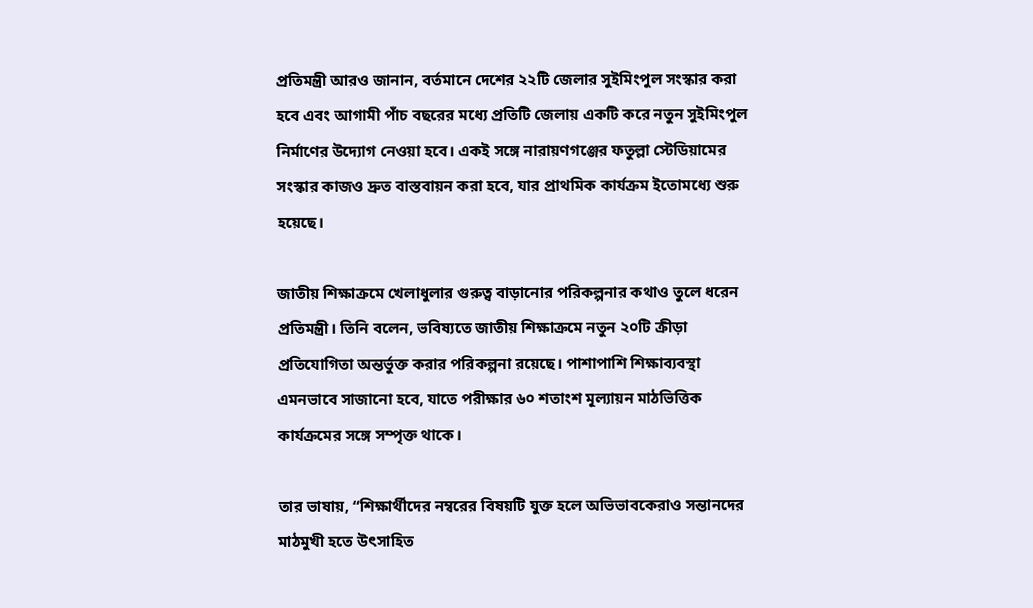প্রতিমন্ত্রী আরও জানান, বর্তমানে দেশের ২২টি জেলার সুইমিংপুল সংস্কার করা হবে এবং আগামী পাঁচ বছরের মধ্যে প্রতিটি জেলায় একটি করে নতুন সুইমিংপুল নির্মাণের উদ্যোগ নেওয়া হবে। একই সঙ্গে নারায়ণগঞ্জের ফতুল্লা স্টেডিয়ামের সংস্কার কাজও দ্রুত বাস্তবায়ন করা হবে, যার প্রাথমিক কার্যক্রম ইতোমধ্যে শুরু হয়েছে।

জাতীয় শিক্ষাক্রমে খেলাধুলার গুরুত্ব বাড়ানোর পরিকল্পনার কথাও তুলে ধরেন প্রতিমন্ত্রী। তিনি বলেন, ভবিষ্যতে জাতীয় শিক্ষাক্রমে নতুন ২০টি ক্রীড়া প্রতিযোগিতা অন্তর্ভুক্ত করার পরিকল্পনা রয়েছে। পাশাপাশি শিক্ষাব্যবস্থা এমনভাবে সাজানো হবে, যাতে পরীক্ষার ৬০ শতাংশ মূল্যায়ন মাঠভিত্তিক কার্যক্রমের সঙ্গে সম্পৃক্ত থাকে।

তার ভাষায়, “শিক্ষার্থীদের নম্বরের বিষয়টি যুক্ত হলে অভিভাবকেরাও সন্তানদের মাঠমুখী হতে উৎসাহিত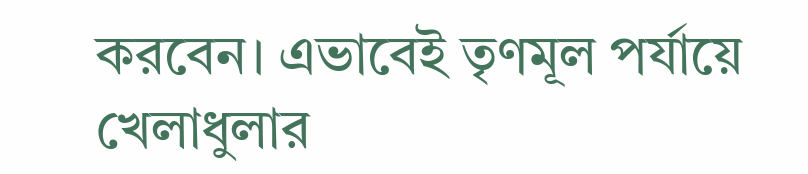করবেন। এভাবেই তৃণমূল পর্যায়ে খেলাধুলার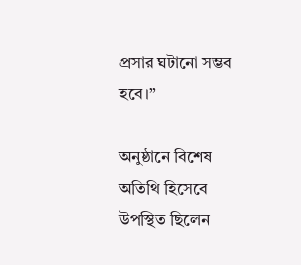প্রসার ঘটানো সম্ভব হবে।”

অনুষ্ঠানে বিশেষ অতিথি হিসেবে উপস্থিত ছিলেন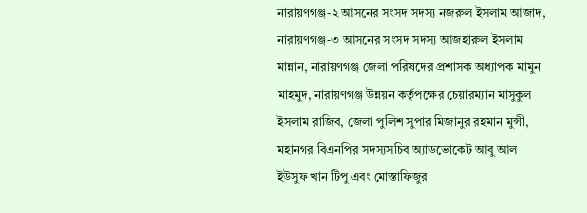নারায়ণগঞ্জ-২ আসনের সংসদ সদস্য নজরুল ইসলাম আজাদ, নারায়ণগঞ্জ-৩ আসনের সংসদ সদস্য আজহারুল ইসলাম মান্নান, নারায়ণগঞ্জ জেলা পরিষদের প্রশাসক অধ্যাপক মামুন মাহমুদ, নারায়ণগঞ্জ উন্নয়ন কর্তৃপক্ষের চেয়ারম্যান মাসুকুল ইসলাম রাজিব, জেলা পুলিশ সুপার মিজানুর রহমান মুন্সী, মহানগর বিএনপির সদস্যসচিব অ্যাডভোকেট আবু আল ইউসুফ খান টিপু এবং মোস্তাফিজুর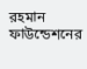রহমান ফাউন্ডেশনের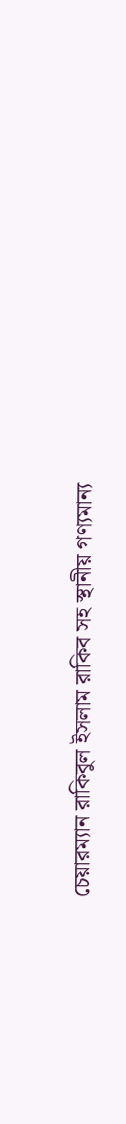চেয়ারম্যান রাকিবুল ইসলাম রাকিব সহ স্থানীয় গণ্যমান্য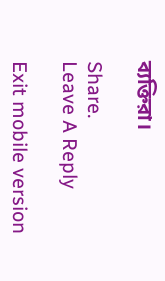ব্যক্তিরা।

Share.
Leave A Reply

Exit mobile version